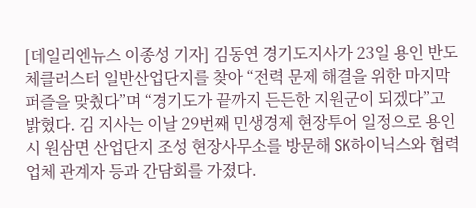[데일리엔뉴스 이종성 기자] 김동연 경기도지사가 23일 용인 반도체클러스터 일반산업단지를 찾아 “전력 문제 해결을 위한 마지막 퍼즐을 맞췄다”며 “경기도가 끝까지 든든한 지원군이 되겠다”고 밝혔다. 김 지사는 이날 29번째 민생경제 현장투어 일정으로 용인시 원삼면 산업단지 조성 현장사무소를 방문해 SK하이닉스와 협력업체 관계자 등과 간담회를 가졌다.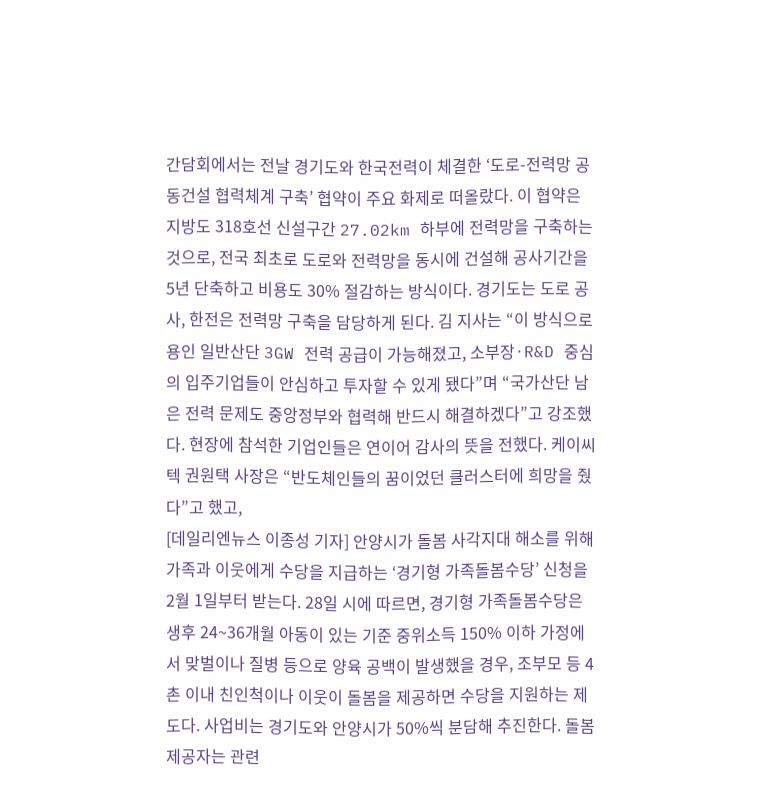간담회에서는 전날 경기도와 한국전력이 체결한 ‘도로-전력망 공동건설 협력체계 구축’ 협약이 주요 화제로 떠올랐다. 이 협약은 지방도 318호선 신설구간 27.02km 하부에 전력망을 구축하는 것으로, 전국 최초로 도로와 전력망을 동시에 건설해 공사기간을 5년 단축하고 비용도 30% 절감하는 방식이다. 경기도는 도로 공사, 한전은 전력망 구축을 담당하게 된다. 김 지사는 “이 방식으로 용인 일반산단 3GW 전력 공급이 가능해졌고, 소부장·R&D 중심의 입주기업들이 안심하고 투자할 수 있게 됐다”며 “국가산단 남은 전력 문제도 중앙정부와 협력해 반드시 해결하겠다”고 강조했다. 현장에 참석한 기업인들은 연이어 감사의 뜻을 전했다. 케이씨텍 권원택 사장은 “반도체인들의 꿈이었던 클러스터에 희망을 줬다”고 했고,
[데일리엔뉴스 이종성 기자] 안양시가 돌봄 사각지대 해소를 위해 가족과 이웃에게 수당을 지급하는 ‘경기형 가족돌봄수당’ 신청을 2월 1일부터 받는다. 28일 시에 따르면, 경기형 가족돌봄수당은 생후 24~36개월 아동이 있는 기준 중위소득 150% 이하 가정에서 맞벌이나 질병 등으로 양육 공백이 발생했을 경우, 조부모 등 4촌 이내 친인척이나 이웃이 돌봄을 제공하면 수당을 지원하는 제도다. 사업비는 경기도와 안양시가 50%씩 분담해 추진한다. 돌봄 제공자는 관련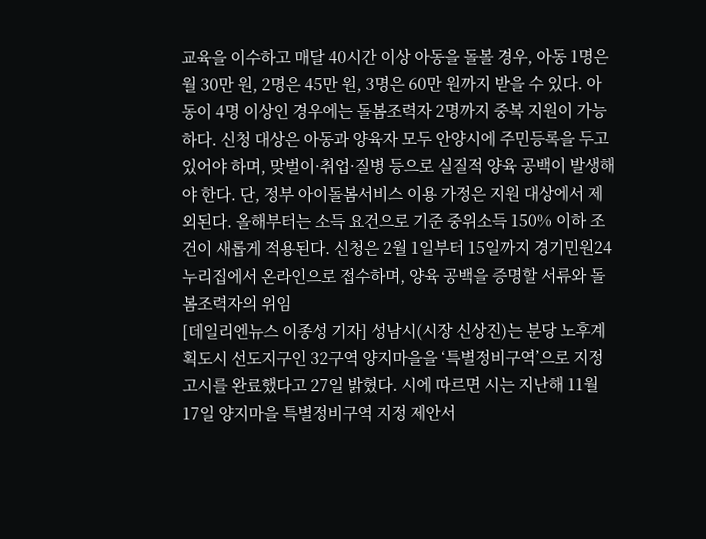교육을 이수하고 매달 40시간 이상 아동을 돌볼 경우, 아동 1명은 월 30만 원, 2명은 45만 원, 3명은 60만 원까지 받을 수 있다. 아동이 4명 이상인 경우에는 돌봄조력자 2명까지 중복 지원이 가능하다. 신청 대상은 아동과 양육자 모두 안양시에 주민등록을 두고 있어야 하며, 맞벌이·취업·질병 등으로 실질적 양육 공백이 발생해야 한다. 단, 정부 아이돌봄서비스 이용 가정은 지원 대상에서 제외된다. 올해부터는 소득 요건으로 기준 중위소득 150% 이하 조건이 새롭게 적용된다. 신청은 2월 1일부터 15일까지 경기민원24 누리집에서 온라인으로 접수하며, 양육 공백을 증명할 서류와 돌봄조력자의 위임
[데일리엔뉴스 이종성 기자] 성남시(시장 신상진)는 분당 노후계획도시 선도지구인 32구역 양지마을을 ‘특별정비구역’으로 지정 고시를 완료했다고 27일 밝혔다. 시에 따르면 시는 지난해 11월 17일 양지마을 특별정비구역 지정 제안서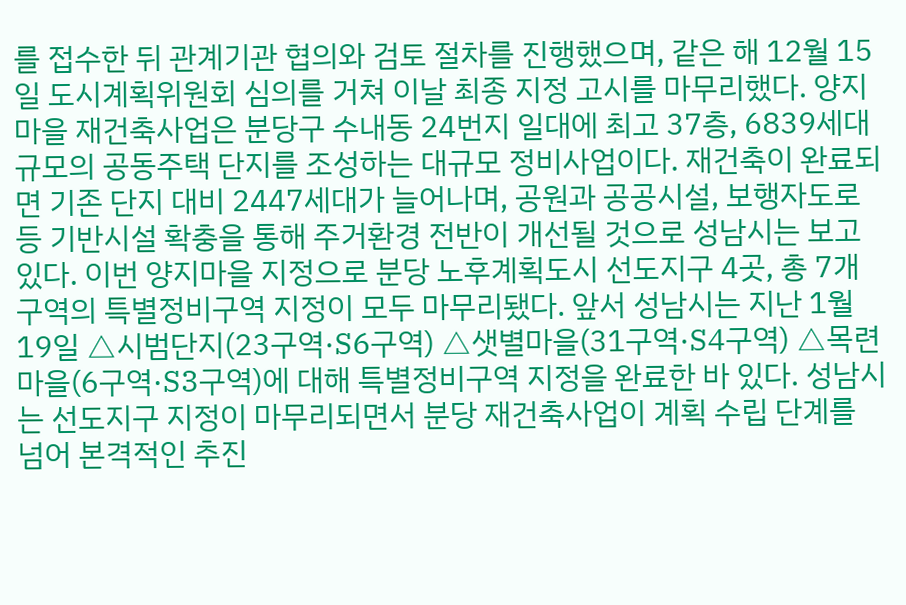를 접수한 뒤 관계기관 협의와 검토 절차를 진행했으며, 같은 해 12월 15일 도시계획위원회 심의를 거쳐 이날 최종 지정 고시를 마무리했다. 양지마을 재건축사업은 분당구 수내동 24번지 일대에 최고 37층, 6839세대 규모의 공동주택 단지를 조성하는 대규모 정비사업이다. 재건축이 완료되면 기존 단지 대비 2447세대가 늘어나며, 공원과 공공시설, 보행자도로 등 기반시설 확충을 통해 주거환경 전반이 개선될 것으로 성남시는 보고 있다. 이번 양지마을 지정으로 분당 노후계획도시 선도지구 4곳, 총 7개 구역의 특별정비구역 지정이 모두 마무리됐다. 앞서 성남시는 지난 1월 19일 △시범단지(23구역·S6구역) △샛별마을(31구역·S4구역) △목련마을(6구역·S3구역)에 대해 특별정비구역 지정을 완료한 바 있다. 성남시는 선도지구 지정이 마무리되면서 분당 재건축사업이 계획 수립 단계를 넘어 본격적인 추진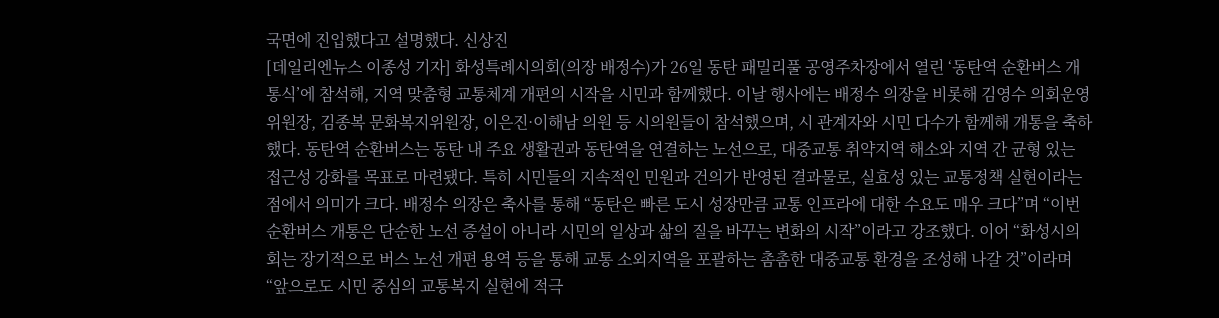국면에 진입했다고 설명했다. 신상진
[데일리엔뉴스 이종성 기자] 화성특례시의회(의장 배정수)가 26일 동탄 패밀리풀 공영주차장에서 열린 ‘동탄역 순환버스 개통식’에 참석해, 지역 맞춤형 교통체계 개편의 시작을 시민과 함께했다. 이날 행사에는 배정수 의장을 비롯해 김영수 의회운영위원장, 김종복 문화복지위원장, 이은진·이해남 의원 등 시의원들이 참석했으며, 시 관계자와 시민 다수가 함께해 개통을 축하했다. 동탄역 순환버스는 동탄 내 주요 생활권과 동탄역을 연결하는 노선으로, 대중교통 취약지역 해소와 지역 간 균형 있는 접근성 강화를 목표로 마련됐다. 특히 시민들의 지속적인 민원과 건의가 반영된 결과물로, 실효성 있는 교통정책 실현이라는 점에서 의미가 크다. 배정수 의장은 축사를 통해 “동탄은 빠른 도시 성장만큼 교통 인프라에 대한 수요도 매우 크다”며 “이번 순환버스 개통은 단순한 노선 증설이 아니라 시민의 일상과 삶의 질을 바꾸는 변화의 시작”이라고 강조했다. 이어 “화성시의회는 장기적으로 버스 노선 개편 용역 등을 통해 교통 소외지역을 포괄하는 촘촘한 대중교통 환경을 조성해 나갈 것”이라며 “앞으로도 시민 중심의 교통복지 실현에 적극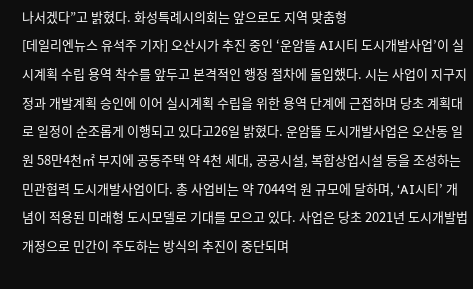나서겠다”고 밝혔다. 화성특례시의회는 앞으로도 지역 맞춤형
[데일리엔뉴스 유석주 기자] 오산시가 추진 중인 ‘운암뜰 AI시티 도시개발사업’이 실시계획 수립 용역 착수를 앞두고 본격적인 행정 절차에 돌입했다. 시는 사업이 지구지정과 개발계획 승인에 이어 실시계획 수립을 위한 용역 단계에 근접하며 당초 계획대로 일정이 순조롭게 이행되고 있다고26일 밝혔다. 운암뜰 도시개발사업은 오산동 일원 58만4천㎡ 부지에 공동주택 약 4천 세대, 공공시설, 복합상업시설 등을 조성하는 민관협력 도시개발사업이다. 총 사업비는 약 7044억 원 규모에 달하며, ‘AI시티’ 개념이 적용된 미래형 도시모델로 기대를 모으고 있다. 사업은 당초 2021년 도시개발법 개정으로 민간이 주도하는 방식의 추진이 중단되며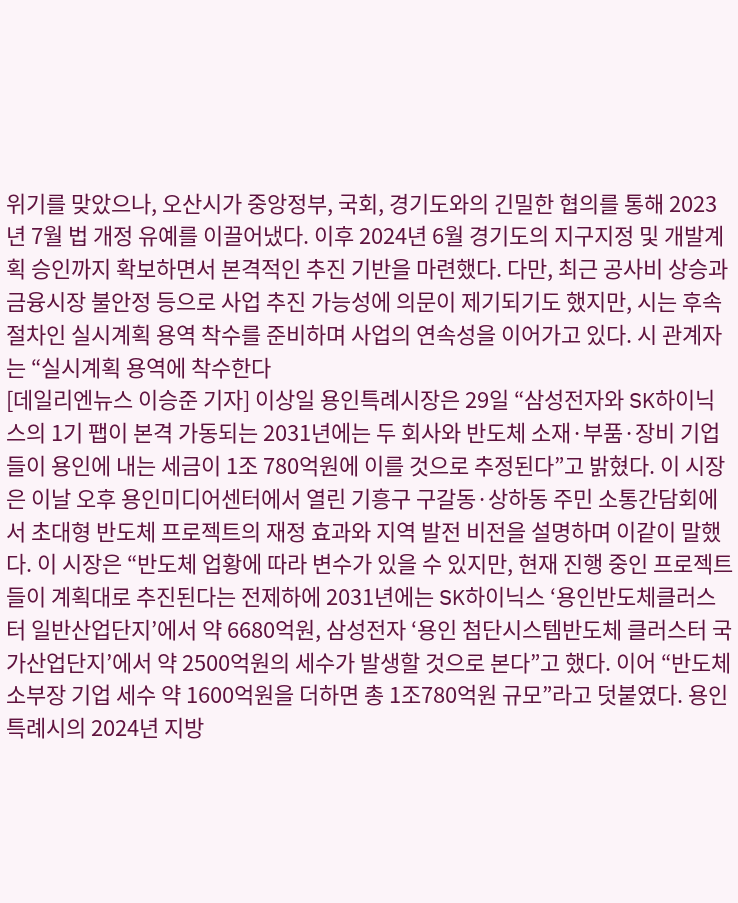위기를 맞았으나, 오산시가 중앙정부, 국회, 경기도와의 긴밀한 협의를 통해 2023년 7월 법 개정 유예를 이끌어냈다. 이후 2024년 6월 경기도의 지구지정 및 개발계획 승인까지 확보하면서 본격적인 추진 기반을 마련했다. 다만, 최근 공사비 상승과 금융시장 불안정 등으로 사업 추진 가능성에 의문이 제기되기도 했지만, 시는 후속 절차인 실시계획 용역 착수를 준비하며 사업의 연속성을 이어가고 있다. 시 관계자는 “실시계획 용역에 착수한다
[데일리엔뉴스 이승준 기자] 이상일 용인특례시장은 29일 “삼성전자와 SK하이닉스의 1기 팹이 본격 가동되는 2031년에는 두 회사와 반도체 소재·부품·장비 기업들이 용인에 내는 세금이 1조 780억원에 이를 것으로 추정된다”고 밝혔다. 이 시장은 이날 오후 용인미디어센터에서 열린 기흥구 구갈동·상하동 주민 소통간담회에서 초대형 반도체 프로젝트의 재정 효과와 지역 발전 비전을 설명하며 이같이 말했다. 이 시장은 “반도체 업황에 따라 변수가 있을 수 있지만, 현재 진행 중인 프로젝트들이 계획대로 추진된다는 전제하에 2031년에는 SK하이닉스 ‘용인반도체클러스터 일반산업단지’에서 약 6680억원, 삼성전자 ‘용인 첨단시스템반도체 클러스터 국가산업단지’에서 약 2500억원의 세수가 발생할 것으로 본다”고 했다. 이어 “반도체 소부장 기업 세수 약 1600억원을 더하면 총 1조780억원 규모”라고 덧붙였다. 용인특례시의 2024년 지방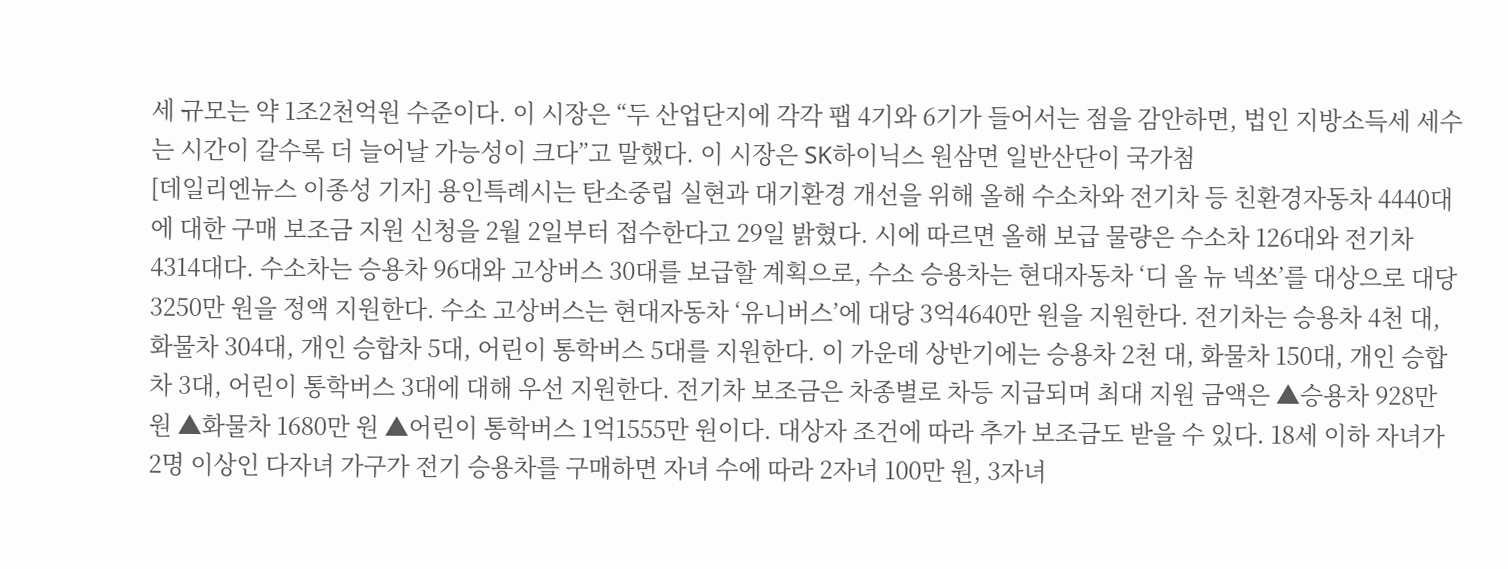세 규모는 약 1조2천억원 수준이다. 이 시장은 “두 산업단지에 각각 팹 4기와 6기가 들어서는 점을 감안하면, 법인 지방소득세 세수는 시간이 갈수록 더 늘어날 가능성이 크다”고 말했다. 이 시장은 SK하이닉스 원삼면 일반산단이 국가첨
[데일리엔뉴스 이종성 기자] 용인특례시는 탄소중립 실현과 대기환경 개선을 위해 올해 수소차와 전기차 등 친환경자동차 4440대에 대한 구매 보조금 지원 신청을 2월 2일부터 접수한다고 29일 밝혔다. 시에 따르면 올해 보급 물량은 수소차 126대와 전기차 4314대다. 수소차는 승용차 96대와 고상버스 30대를 보급할 계획으로, 수소 승용차는 현대자동차 ‘디 올 뉴 넥쏘’를 대상으로 대당 3250만 원을 정액 지원한다. 수소 고상버스는 현대자동차 ‘유니버스’에 대당 3억4640만 원을 지원한다. 전기차는 승용차 4천 대, 화물차 304대, 개인 승합차 5대, 어린이 통학버스 5대를 지원한다. 이 가운데 상반기에는 승용차 2천 대, 화물차 150대, 개인 승합차 3대, 어린이 통학버스 3대에 대해 우선 지원한다. 전기차 보조금은 차종별로 차등 지급되며 최대 지원 금액은 ▲승용차 928만 원 ▲화물차 1680만 원 ▲어린이 통학버스 1억1555만 원이다. 대상자 조건에 따라 추가 보조금도 받을 수 있다. 18세 이하 자녀가 2명 이상인 다자녀 가구가 전기 승용차를 구매하면 자녀 수에 따라 2자녀 100만 원, 3자녀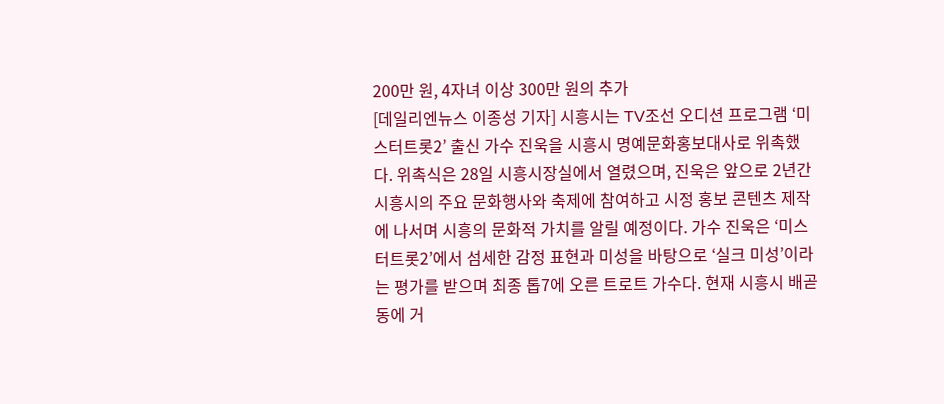200만 원, 4자녀 이상 300만 원의 추가
[데일리엔뉴스 이종성 기자] 시흥시는 TV조선 오디션 프로그램 ‘미스터트롯2’ 출신 가수 진욱을 시흥시 명예문화홍보대사로 위촉했다. 위촉식은 28일 시흥시장실에서 열렸으며, 진욱은 앞으로 2년간 시흥시의 주요 문화행사와 축제에 참여하고 시정 홍보 콘텐츠 제작에 나서며 시흥의 문화적 가치를 알릴 예정이다. 가수 진욱은 ‘미스터트롯2’에서 섬세한 감정 표현과 미성을 바탕으로 ‘실크 미성’이라는 평가를 받으며 최종 톱7에 오른 트로트 가수다. 현재 시흥시 배곧동에 거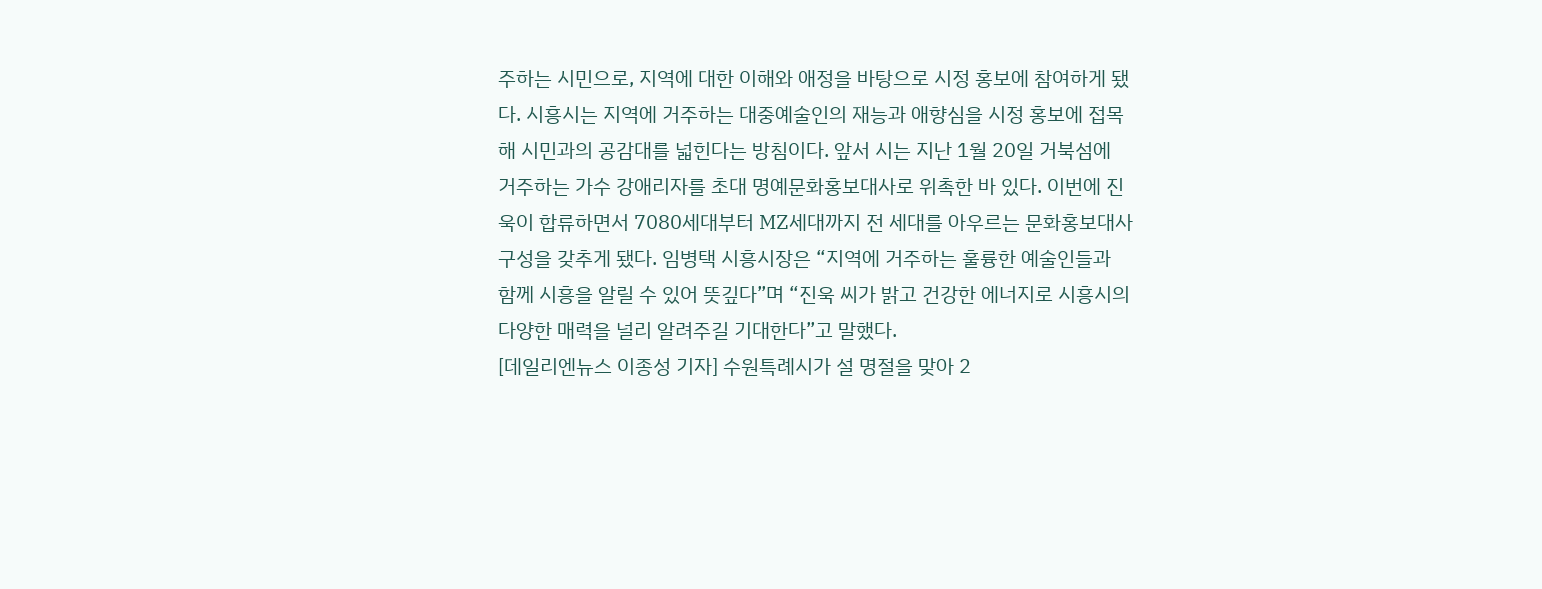주하는 시민으로, 지역에 대한 이해와 애정을 바탕으로 시정 홍보에 참여하게 됐다. 시흥시는 지역에 거주하는 대중예술인의 재능과 애향심을 시정 홍보에 접목해 시민과의 공감대를 넓힌다는 방침이다. 앞서 시는 지난 1월 20일 거북섬에 거주하는 가수 강애리자를 초대 명예문화홍보대사로 위촉한 바 있다. 이번에 진욱이 합류하면서 7080세대부터 MZ세대까지 전 세대를 아우르는 문화홍보대사 구성을 갖추게 됐다. 임병택 시흥시장은 “지역에 거주하는 훌륭한 예술인들과 함께 시흥을 알릴 수 있어 뜻깊다”며 “진욱 씨가 밝고 건강한 에너지로 시흥시의 다양한 매력을 널리 알려주길 기대한다”고 말했다.
[데일리엔뉴스 이종성 기자] 수원특례시가 설 명절을 맞아 2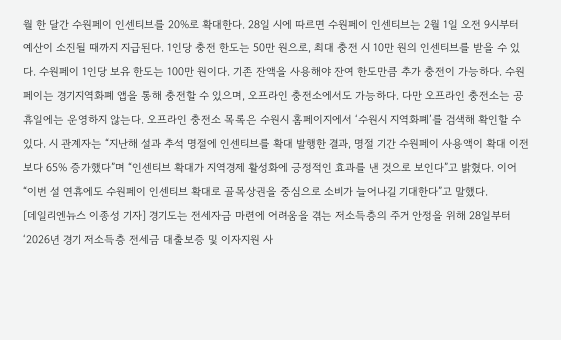월 한 달간 수원페이 인센티브를 20%로 확대한다. 28일 시에 따르면 수원페이 인센티브는 2월 1일 오전 9시부터 예산이 소진될 때까지 지급된다. 1인당 충전 한도는 50만 원으로, 최대 충전 시 10만 원의 인센티브를 받을 수 있다. 수원페이 1인당 보유 한도는 100만 원이다. 기존 잔액을 사용해야 잔여 한도만큼 추가 충전이 가능하다. 수원페이는 경기지역화폐 앱을 통해 충전할 수 있으며, 오프라인 충전소에서도 가능하다. 다만 오프라인 충전소는 공휴일에는 운영하지 않는다. 오프라인 충전소 목록은 수원시 홈페이지에서 ‘수원시 지역화폐’를 검색해 확인할 수 있다. 시 관계자는 “지난해 설과 추석 명절에 인센티브를 확대 발행한 결과, 명절 기간 수원페이 사용액이 확대 이전보다 65% 증가했다”며 “인센티브 확대가 지역경제 활성화에 긍정적인 효과를 낸 것으로 보인다”고 밝혔다. 이어 “이번 설 연휴에도 수원페이 인센티브 확대로 골목상권을 중심으로 소비가 늘어나길 기대한다”고 말했다.
[데일리엔뉴스 이종성 기자] 경기도는 전세자금 마련에 어려움을 겪는 저소득층의 주거 안정을 위해 28일부터 ‘2026년 경기 저소득층 전세금 대출보증 및 이자지원 사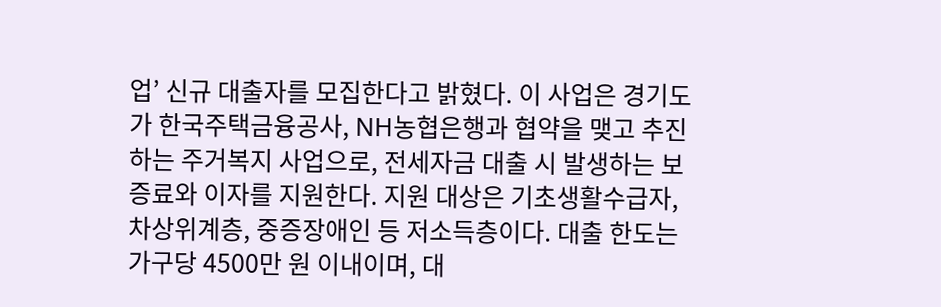업’ 신규 대출자를 모집한다고 밝혔다. 이 사업은 경기도가 한국주택금융공사, NH농협은행과 협약을 맺고 추진하는 주거복지 사업으로, 전세자금 대출 시 발생하는 보증료와 이자를 지원한다. 지원 대상은 기초생활수급자, 차상위계층, 중증장애인 등 저소득층이다. 대출 한도는 가구당 4500만 원 이내이며, 대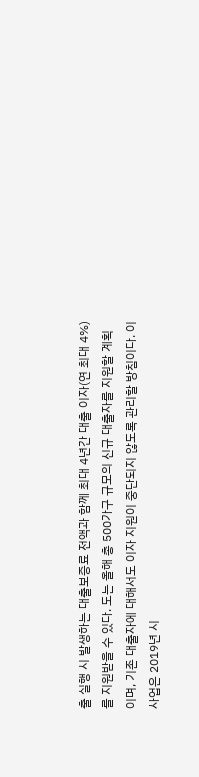출 실행 시 발생하는 대출보증료 전액과 함께 최대 4년간 대출 이자(연 최대 4%)를 지원받을 수 있다. 도는 올해 총 500가구 규모의 신규 대출자를 지원할 계획이며, 기존 대출자에 대해서도 이자 지원이 중단되지 않도록 관리할 방침이다. 이 사업은 2019년 시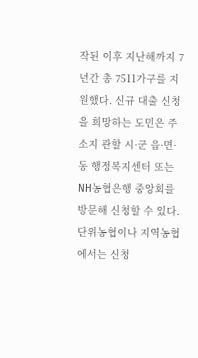작된 이후 지난해까지 7년간 총 7511가구를 지원했다. 신규 대출 신청을 희망하는 도민은 주소지 관할 시·군 읍·면·동 행정복지센터 또는 NH농협은행 중앙회를 방문해 신청할 수 있다. 단위농협이나 지역농협에서는 신청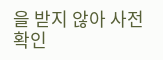을 받지 않아 사전 확인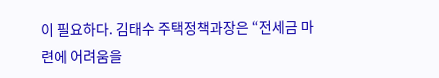이 필요하다. 김태수 주택정책과장은 “전세금 마련에 어려움을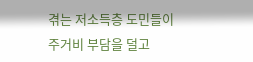겪는 저소득층 도민들이 주거비 부담을 덜고